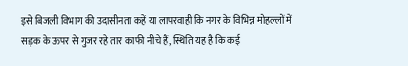इसे बिजली विभाग की उदासीनता कहें या लापरवाही कि नगर के विभिन्न मोहल्लों में सड़क के ऊपर से गुजर रहे तार काफी नीचे हैं, स्थिति यह है कि कई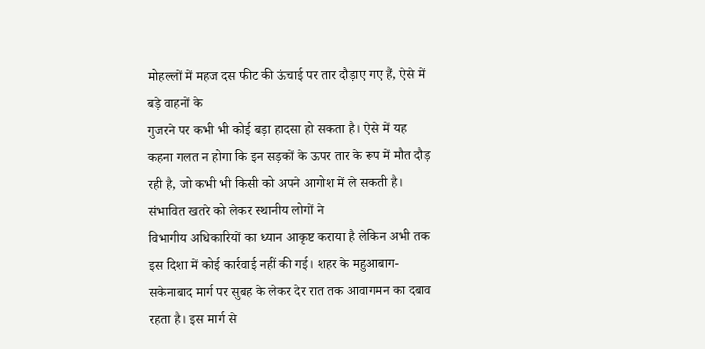मोहल्लों में महज दस फीट की ऊंचाई पर तार दौड़ाए गए हैं, ऐसे में बड़े वाहनों के
गुजरने पर कभी भी कोई बड़ा हादसा हो सकता है। ऐसे में यह कहना गलत न होगा कि इन सड़कों के ऊपर तार के रूप में मौत दौड़ रही है, जो कभी भी किसी को अपने आगोश में ले सकती है। संभावित खतरे को लेकर स्थानीय लोगों ने
विभागीय अधिकारियों का ध्यान आकृष्ट कराया है लेकिन अभी तक इस दिशा में कोई कार्रवाई नहीं की गई। शहर के महुआबाग-सकेनाबाद मार्ग पर सुबह के लेकर देर रात तक आवागमन का दबाव रहता है। इस मार्ग से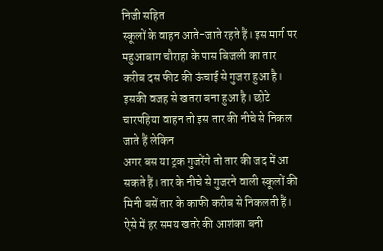निजी सहित
स्कूलों के वाहन आते-जाते रहते हैं। इस मार्ग पर महुआबाग चौराहा के पास बिजली का तार करीब दस फीट की ऊंचाई से गुजरा हुआ है। इसकी वजह से खतरा बना हुआ है। छोटे चारपहिया वाहन तो इस तार की नीचे से निकल जाते हैं लेकिन
अगर बस या ट्रक गुजरेंगे तो तार की जद में आ सकते हैं। तार के नीचे से गुजरने वाली स्कूलों की मिनी बसें तार के काफी करीब से निकलती हैं। ऐसे में हर समय खतरे की आशंका बनी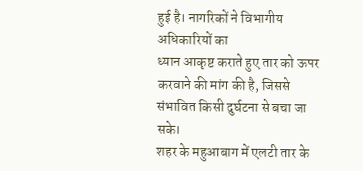हुई है। नागरिकों ने विभागीय अधिकारियों का
ध्यान आकृष्ट कराते हुए तार को ऊपर करवाने की मांग की है, जिससे संभावित किसी दुर्घटना से बचा जा सके।
शहर के महुआबाग में एलटी तार के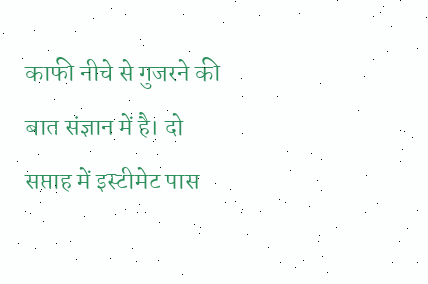काफी नीचे से गुजरने की बात संज्ञान में है। दो सप्ताह में इस्टीमेट पास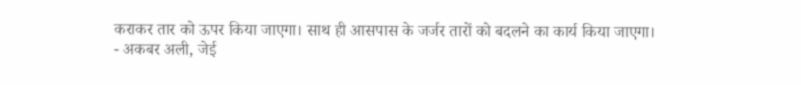कराकर तार को ऊपर किया जाएगा। साथ ही आसपास के जर्जर तारों को बदलने का कार्य किया जाएगा।
- अकबर अली, जेई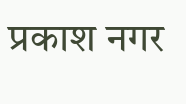प्रकाश नगर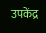उपकेंद्र